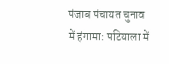पंजाब पंचायत चुनाव में हंगामा: पटियाला में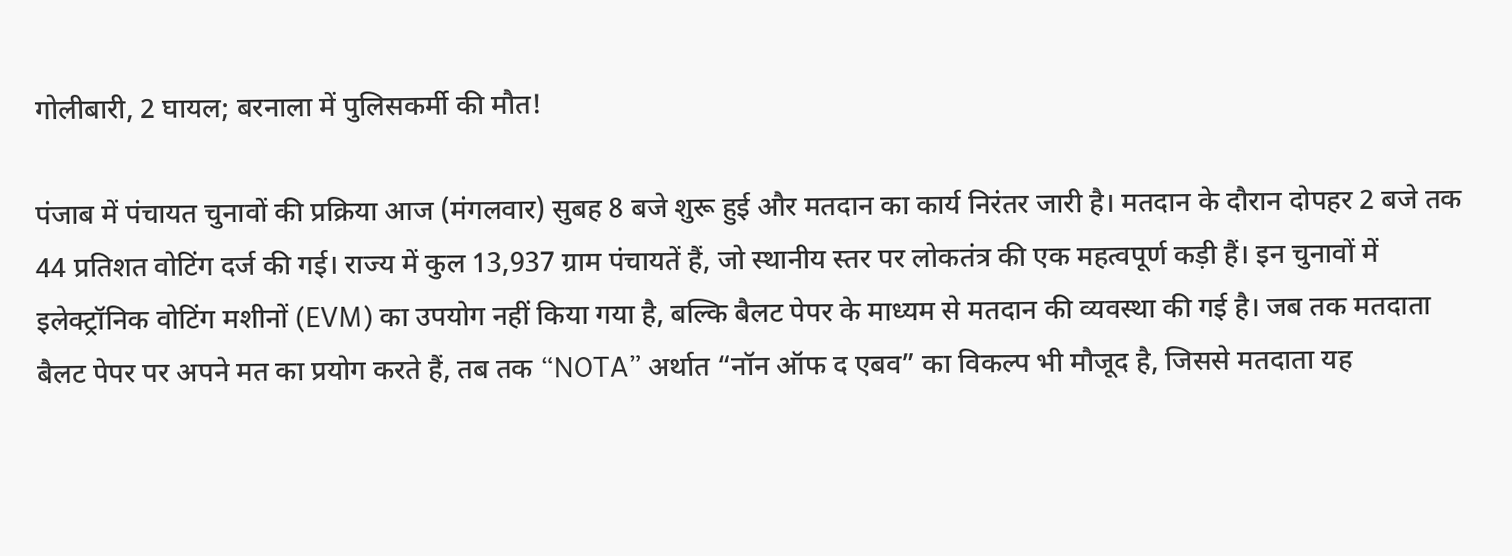गोलीबारी, 2 घायल; बरनाला में पुलिसकर्मी की मौत!

पंजाब में पंचायत चुनावों की प्रक्रिया आज (मंगलवार) सुबह 8 बजे शुरू हुई और मतदान का कार्य निरंतर जारी है। मतदान के दौरान दोपहर 2 बजे तक 44 प्रतिशत वोटिंग दर्ज की गई। राज्य में कुल 13,937 ग्राम पंचायतें हैं, जो स्थानीय स्तर पर लोकतंत्र की एक महत्वपूर्ण कड़ी हैं। इन चुनावों में इलेक्ट्रॉनिक वोटिंग मशीनों (EVM) का उपयोग नहीं किया गया है, बल्कि बैलट पेपर के माध्यम से मतदान की व्यवस्था की गई है। जब तक मतदाता बैलट पेपर पर अपने मत का प्रयोग करते हैं, तब तक “NOTA” अर्थात “नॉन ऑफ द एबव” का विकल्प भी मौजूद है, जिससे मतदाता यह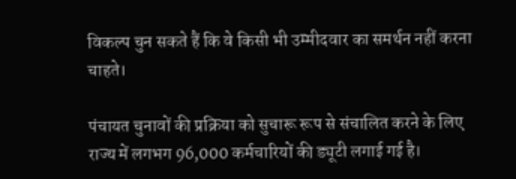विकल्प चुन सकते हैं कि वे किसी भी उम्मीदवार का समर्थन नहीं करना चाहते।

पंचायत चुनावों की प्रक्रिया को सुचारू रूप से संचालित करने के लिए राज्य में लगभग 96,000 कर्मचारियों की ड्यूटी लगाई गई है।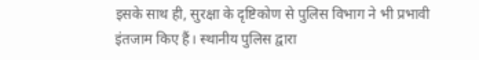इसके साथ ही, सुरक्षा के दृष्टिकोण से पुलिस विभाग ने भी प्रभावी इंतजाम किए हैं। स्थानीय पुलिस द्वारा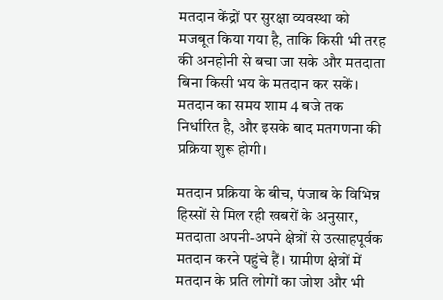मतदान केंद्रों पर सुरक्षा व्यवस्था को मजबूत किया गया है, ताकि किसी भी तरह की अनहोनी से बचा जा सके और मतदाता बिना किसी भय के मतदान कर सकें। मतदान का समय शाम 4 बजे तक निर्धारित है, और इसके बाद मतगणना की प्रक्रिया शुरू होगी।

मतदान प्रक्रिया के बीच, पंजाब के विभिन्न हिस्सों से मिल रही खबरों के अनुसार, मतदाता अपनी-अपने क्षेत्रों से उत्साहपूर्वक मतदान करने पहुंचे हैं। ग्रामीण क्षेत्रों में मतदान के प्रति लोगों का जोश और भी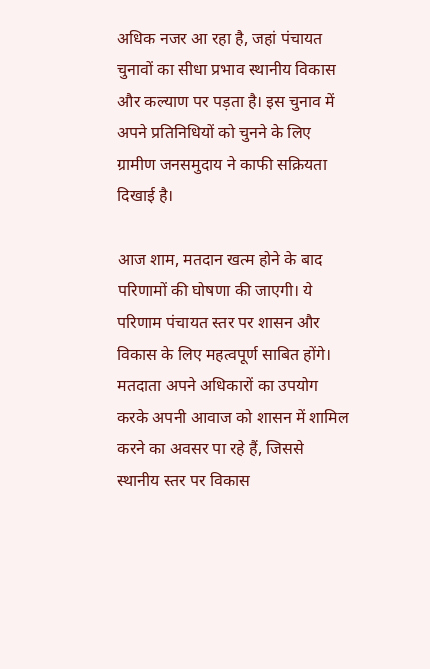अधिक नजर आ रहा है, जहां पंचायत चुनावों का सीधा प्रभाव स्थानीय विकास और कल्याण पर पड़ता है। इस चुनाव में अपने प्रतिनिधियों को चुनने के लिए ग्रामीण जनसमुदाय ने काफी सक्रियता दिखाई है।

आज शाम, मतदान खत्म होने के बाद परिणामों की घोषणा की जाएगी। ये परिणाम पंचायत स्तर पर शासन और विकास के लिए महत्वपूर्ण साबित होंगे। मतदाता अपने अधिकारों का उपयोग करके अपनी आवाज को शासन में शामिल करने का अवसर पा रहे हैं, जिससे स्थानीय स्तर पर विकास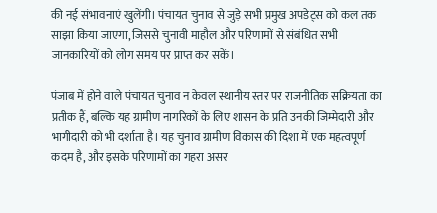की नई संभावनाएं खुलेंगी। पंचायत चुनाव से जुड़े सभी प्रमुख अपडेट्स को कल तक साझा किया जाएगा, जिससे चुनावी माहौल और परिणामों से संबंधित सभी जानकारियों को लोग समय पर प्राप्त कर सकें।

पंजाब में होने वाले पंचायत चुनाव न केवल स्थानीय स्तर पर राजनीतिक सक्रियता का प्रतीक हैं, बल्कि यह ग्रामीण नागरिकों के लिए शासन के प्रति उनकी जिम्मेदारी और भागीदारी को भी दर्शाता है। यह चुनाव ग्रामीण विकास की दिशा में एक महत्वपूर्ण कदम है, और इसके परिणामों का गहरा असर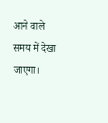आने वाले समय में देखा जाएगा।